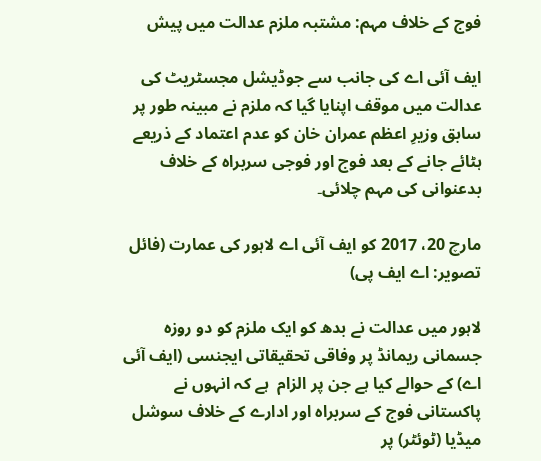فوج کے خلاف مہم: مشتبہ ملزم عدالت میں پیش

ایف آئی اے کی جانب سے جوڈیشل مجسٹریٹ کی عدالت میں موقف اپنایا گیا کہ ملزم نے مبینہ طور پر سابق وزیرِ اعظم عمران خان کو عدم اعتماد کے ذریعے ہٹائے جانے کے بعد فوج اور فوجی سربراہ کے خلاف بدعنوانی کی مہم چلائی۔

مارچ 20، 2017 کو ایف آئی اے لاہور کی عمارت (فائل تصویر: اے ایف پی)

لاہور میں عدالت نے بدھ کو ایک ملزم کو دو روزہ جسمانی ریمانڈ پر وفاقی تحقیقاتی ایجنسی (ایف آئی اے) کے حوالے کیا ہے جن پر الزام  ہے کہ انہوں نے پاکستانی فوج کے سربراہ اور ادارے کے خلاف سوشل میڈیا (ٹوئٹر) پر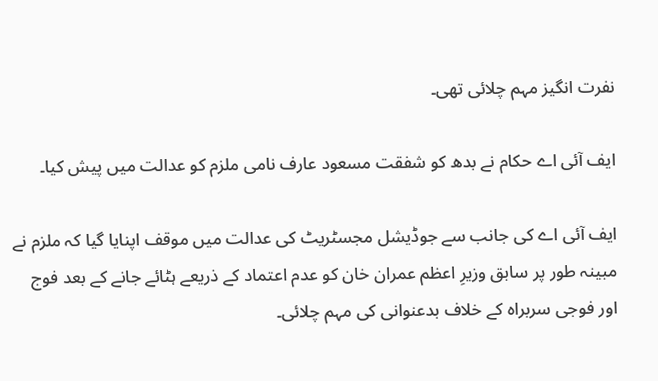نفرت انگیز مہم چلائی تھی۔

ایف آئی اے حکام نے بدھ کو شفقت مسعود عارف نامی ملزم کو عدالت میں پیش کیا۔

ایف آئی اے کی جانب سے جوڈیشل مجسٹریٹ کی عدالت میں موقف اپنایا گیا کہ ملزم نے مبینہ طور پر سابق وزیرِ اعظم عمران خان کو عدم اعتماد کے ذریعے ہٹائے جانے کے بعد فوج اور فوجی سربراہ کے خلاف بدعنوانی کی مہم چلائی۔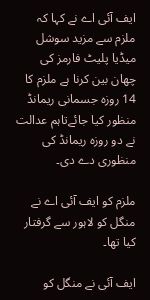ایف آئی اے نے کہا کہ ملزم سے مزید سوشل میڈیا پلیٹ فارمز کی چھان بین کرنا ہے ملزم کا 14 روزہ جسمانی ریمانڈ منظور کیا جائےتاہم عدالت نے دو روزہ ریمانڈ کی منظوری دے دی۔

ملزم کو ایف آئی اے نے منگل کو لاہور سے گرفتار کیا تھا۔

ایف آئی نے منگل کو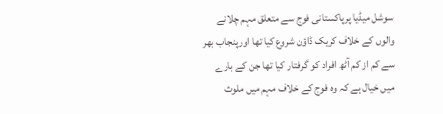سوشل میڈیا پرپاکستانی فوج سے متعلق مہم چلانے والوں کے خلاف کریک ڈاؤن شروع کیا تھا اورپنجاب بھر سے کم از کم آٹھ افراد کو گرفتار کیا تھا جن کے بارے میں خیال ہے کہ وہ فوج کے خلاف مہم میں ملوث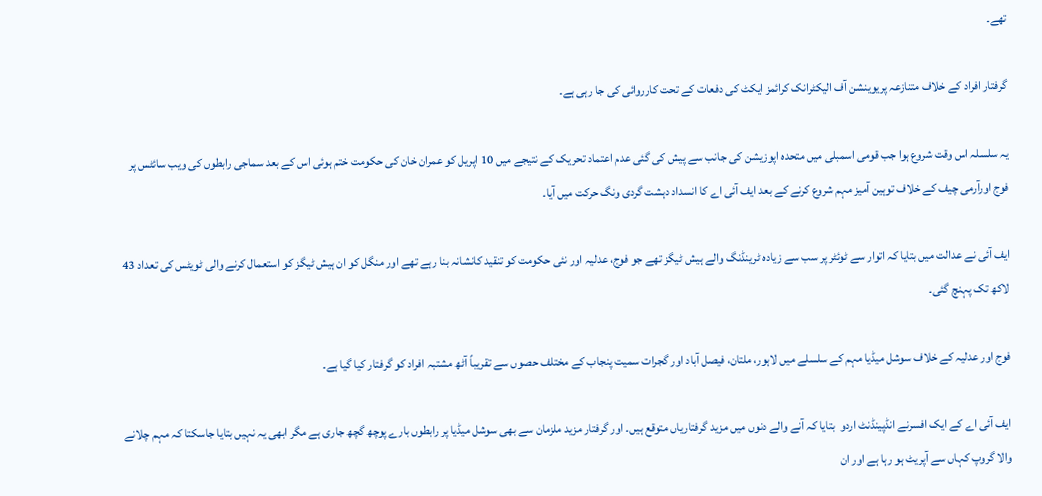تھے۔

گرفتار افراد کے خلاف متنازعہ پریوینشن آف الیکٹرانک کرائمز ایکٹ کی دفعات کے تحت کارروائی کی جا رہی ہے۔

یہ سلسلہ اس وقت شروع ہوا جب قومی اسمبلی میں متحدہ اپوزیشن کی جانب سے پیش کی گئی عدم اعتماد تحریک کے نتیجے میں 10 اپریل کو عمران خان کی حکومت ختم ہوئی اس کے بعد سماجی رابطوں کی ویب سائٹس پر فوج اورآرمی چیف کے خلاف توہین آمیز مہم شروع کرنے کے بعد ایف آئی اے کا انسداد دہشت گردی ونگ حرکت میں آیا۔

ایف آئی نے عدالت میں بتایا کہ اتوار سے ٹوئٹر پر سب سے زیادہ ٹرینڈنگ والے ہیش ٹیگز تھے جو فوج، عدلیہ اور نئی حکومت کو تنقید کانشانہ بنا رہے تھے اور منگل کو ان ہیش ٹیگز کو استعمال کرنے والی ٹویٹس کی تعداد 43 لاکھ تک پہنچ گئی۔

فوج اور عدلیہ کے خلاف سوشل میڈیا مہم کے سلسلے میں لاہور، ملتان، فیصل آباد اور گجرات سمیت پنجاب کے مختلف حصوں سے تقریباً آٹھ مشتبہ افراد کو گرفتار کیا گیا ہے۔

ایف آئی اے کے ایک افسرنے انڈپینڈنٹ اردو  بتایا کہ آنے والے دنوں میں مزید گرفتاریاں متوقع ہیں۔ اور گرفتار مزید ملزمان سے بھی سوشل میڈیا پر رابطوں بارے پوچھ گچھ جاری ہے مگر ابھی یہ نہیں بتایا جاسکتا کہ مہم چلانے والا گروپ کہاں سے آپریٹ ہو رہا ہے اور ان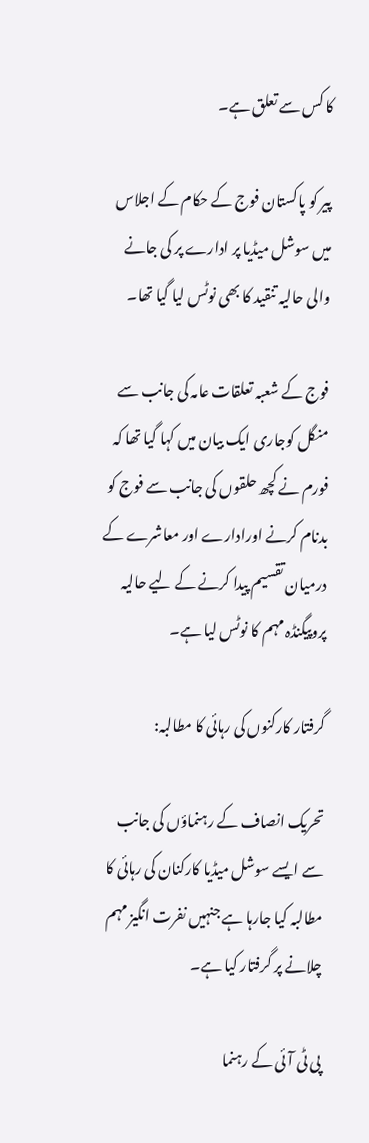کا کس سے تعلق ہے۔

پیر کو پاکستان فوج کے حکام کے اجلاس میں سوشل میڈیا پر ادارے پر کی جانے والی حالیہ تنقید کا بھی نوٹس لیا گیا تھا۔

فوج کے شعبہ تعلقات عامہ کی جانب سے منگل کوجاری ایک بیان میں کہا گیا تھا کہ فورم نے کچھ حلقوں کی جانب سے فوج کو بدنام کرنے اورادارے اور معاشرے کے درمیان تقسیم پیدا کرنے کے لیے حالیہ پروپیگنڈہ مہم کا نوٹس لیا ہے۔

گرفتار کارکنوں کی رہائی کا مطالبہ:

تحریک انصاف کے رہنماؤں کی جانب سے ایسے سوشل میڈیا کارکنان کی رہائی کا مطالبہ کیا جارہا ہے جنہیں نفرت انگیز مہم چلانے پر گرفتار کیا ہے۔

پی ٹی آئی کے رہنما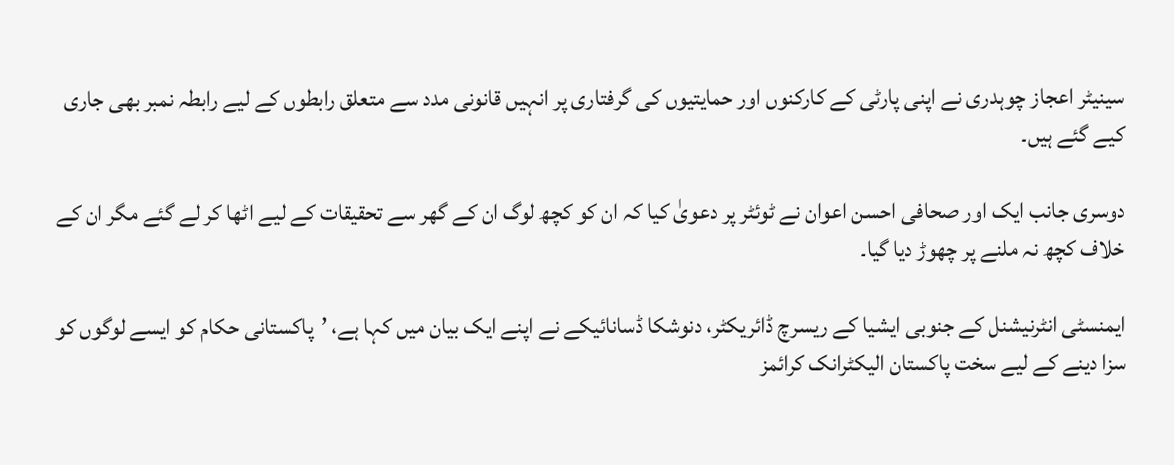سینیٹر اعجاز چوہدری نے اپنی پارٹی کے کارکنوں اور حمایتیوں کی گرفتاری پر انہیں قانونی مدد سے متعلق رابطوں کے لیے رابطہ نمبر بھی جاری کیے گئے ہیں۔

دوسری جانب ایک اور صحافی احسن اعوان نے ٹوئٹر پر دعویٰ کیا کہ ان کو کچھ لوگ ان کے گھر سے تحقیقات کے لیے اٹھا کر لے گئے مگر ان کے خلاف کچھ نہ ملنے پر چھوڑ دیا گیا۔

ایمنسٹی انٹرنیشنل کے جنوبی ایشیا کے ریسرچ ڈائریکٹر، دنوشکا ڈسانائیکے نے اپنے ایک بیان میں کہا ہے، ’پاکستانی حکام کو ایسے لوگوں کو سزا دینے کے لیے سخت پاکستان الیکٹرانک کرائمز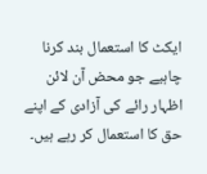ایکٹ کا استعمال بند کرنا چاہیے جو محض آن لائن اظہار رائے کی آزادی کے اپنے حق کا استعمال کر رہے ہیں۔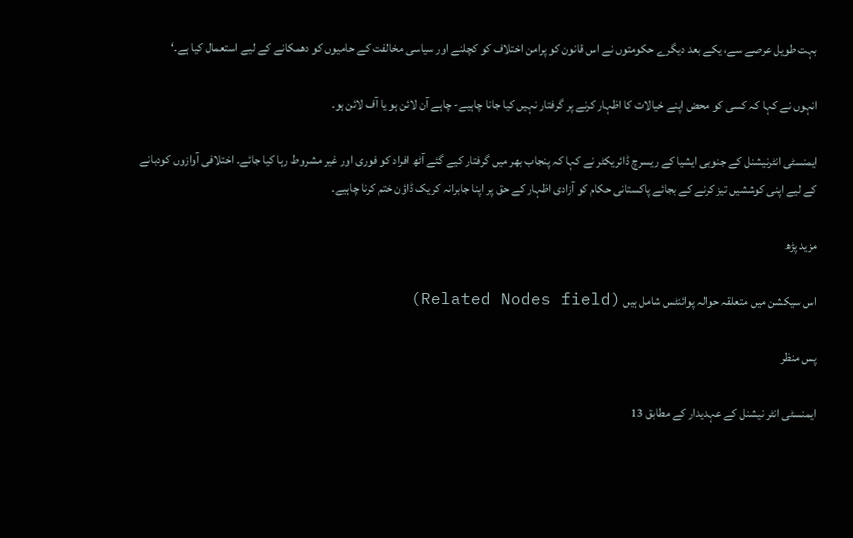بہت طویل عرصے سے، یکے بعد دیگرے حکومتوں نے اس قانون کو پرامن اختلاف کو کچلنے اور سیاسی مخالفت کے حامیوں کو دھمکانے کے لیے استعمال کیا ہے۔‘

انہوں نے کہا کہ کسی کو محض اپنے خیالات کا اظہار کرنے پر گرفتار نہیں کیا جانا چاہیے- چاہے آن لائن ہو یا آف لائن ہو۔

ایمنسٹی انٹرنیشنل کے جنوبی ایشیا کے ریسرچ ڈائریکٹر نے کہا کہ پنجاب بھر میں گرفتار کیے گئے آٹھ افراد کو فوری اور غیر مشروط رہا کیا جائے۔ اختلافی آوازوں کودبانے کے لیے اپنی کوششیں تیز کرنے کے بجائے پاکستانی حکام کو آزادی اظہار کے حق پر اپنا جابرانہ کریک ڈاؤن ختم کرنا چاہیے۔

مزید پڑھ

اس سیکشن میں متعلقہ حوالہ پوائنٹس شامل ہیں (Related Nodes field)

پس منظر

ایمنسٹی انٹر نیشنل کے عہدیدار کے مطابق 13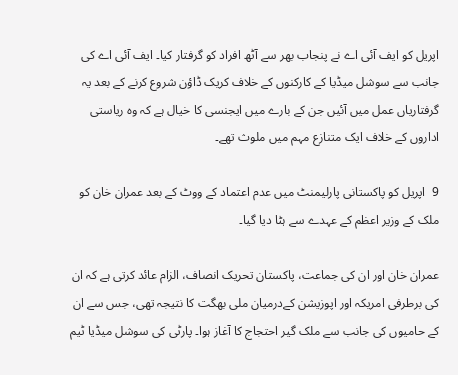اپریل کو ایف آئی اے نے پنجاب بھر سے آٹھ افراد کو گرفتار کیا۔ ایف آئی اے کی جانب سے سوشل میڈیا کے کارکنوں کے خلاف کریک ڈاؤن شروع کرنے کے بعد یہ گرفتاریاں عمل میں آئیں جن کے بارے میں ایجنسی کا خیال ہے کہ وہ ریاستی اداروں کے خلاف ایک متنازع مہم میں ملوث تھے۔

9  اپریل کو پاکستانی پارلیمنٹ میں عدم اعتماد کے ووٹ کے بعد عمران خان کو ملک کے وزیر اعظم کے عہدے سے ہٹا دیا گیا۔

عمران خان اور ان کی جماعت، پاکستان تحریک انصاف، الزام عائد کرتی ہے کہ ان کی برطرفی امریکہ اور اپوزیشن کےدرمیان ملی بھگت کا نتیجہ تھی، جس سے ان کے حامیوں کی جانب سے ملک گیر احتجاج کا آغاز ہوا۔ پارٹی کی سوشل میڈیا ٹیم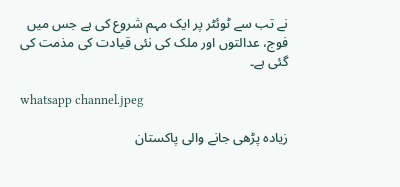نے تب سے ٹوئٹر پر ایک مہم شروع کی ہے جس میں فوج، عدالتوں اور ملک کی نئی قیادت کی مذمت کی گئی ہے۔

whatsapp channel.jpeg

زیادہ پڑھی جانے والی پاکستان